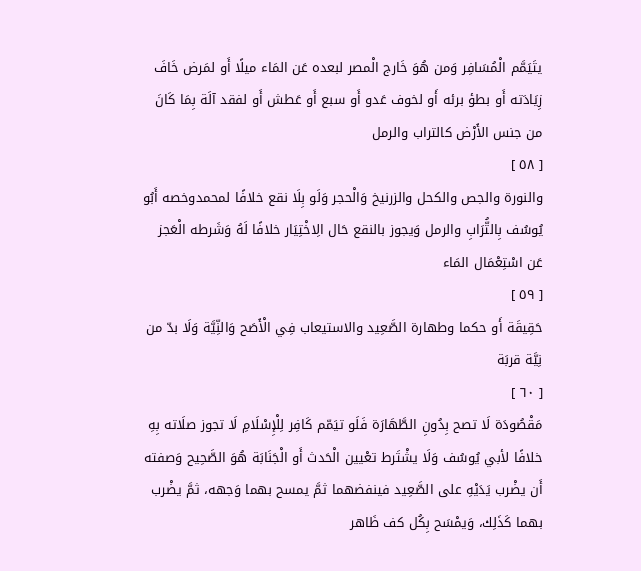يتَيَمَّم الْمُسَافِر وَمن هُوَ خَارج الْمصر لبعده عَن المَاء ميلًا أَو لمَرض خَافَ زِيَادَته أَو بطؤ برئه أَو لخوف عَدو أَو سبع أَو عَطش أَو لفقد آلَة بِمَا كَانَ من جنس الأَرْض كالتراب والرمل
[ ٥٨ ]
والنورة والجص والكحل والزرنيخ وَالْحجر وَلَو بِلَا نقع خلافًا لمحمدوخصه أَبُو يُوسُف بِالتُّرَابِ والرمل وَيجوز بالنقع حَال الِاخْتِيَار خلافًا لَهُ وَشَرطه الْعَجز عَن اسْتِعْمَال المَاء
[ ٥٩ ]
حَقِيقَة أَو حكما وطهارة الصَّعِيد والاستيعاب فِي الْأَصَح وَالنِّيَّة وَلَا بدّ من نِيَّة قربَة
[ ٦٠ ]
مَقْصُودَة لَا تصح بِدُونِ الطَّهَارَة فَلَو تيَمّم كَافِر لِلْإِسْلَامِ لَا تجوز صلَاته بِهِ خلافًا لأبي يُوسُف وَلَا يشْتَرط تعْيين الْحَدث أَو الْجَنَابَة هُوَ الصَّحِيح وَصفته أَن يضْرب يَدَيْهِ على الصَّعِيد فينفضهما ثمَّ يمسح بهما وَجهه، ثمَّ يضْرب بهما كَذَلِك، وَيمْسَح بِكُل كف ظَاهر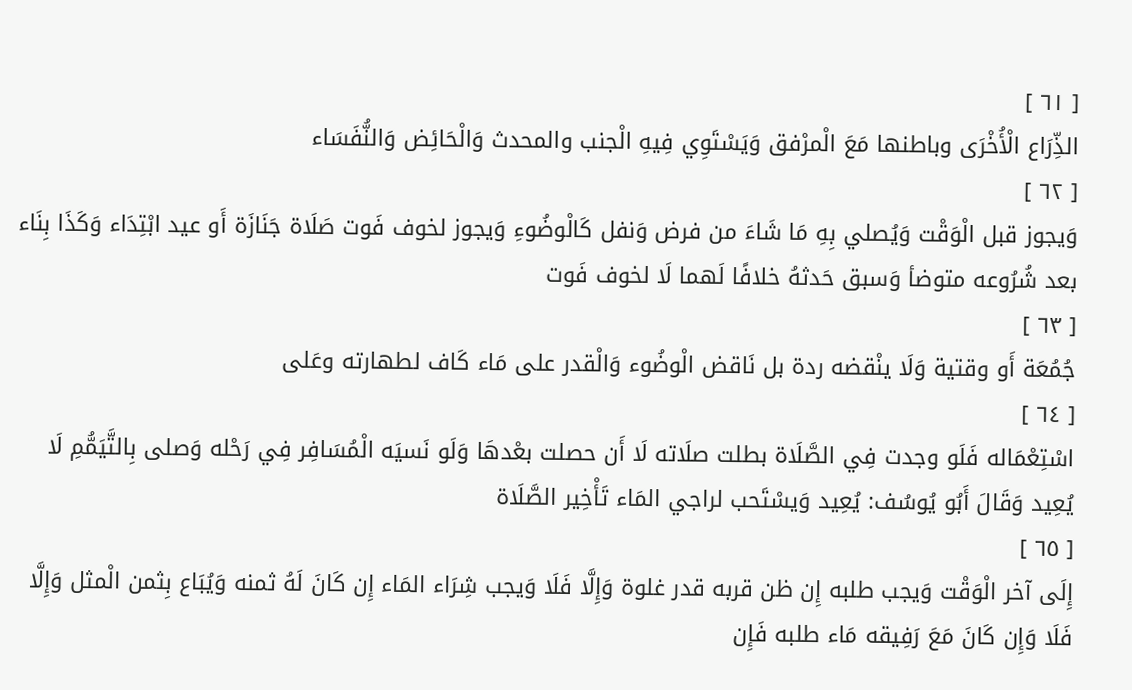[ ٦١ ]
الذِّرَاع الْأُخْرَى وباطنها مَعَ الْمرْفق وَيَسْتَوِي فِيهِ الْجنب والمحدث وَالْحَائِض وَالنُّفَسَاء
[ ٦٢ ]
وَيجوز قبل الْوَقْت وَيُصلي بِهِ مَا شَاءَ من فرض وَنفل كَالْوضُوءِ وَيجوز لخوف فَوت صَلَاة جَنَازَة أَو عيد ابْتِدَاء وَكَذَا بِنَاء بعد شُرُوعه متوضأ وَسبق حَدثهُ خلافًا لَهما لَا لخوف فَوت
[ ٦٣ ]
جُمُعَة أَو وقتية وَلَا ينْقضه ردة بل نَاقض الْوضُوء وَالْقدر على مَاء كَاف لطهارته وعَلى
[ ٦٤ ]
اسْتِعْمَاله فَلَو وجدت فِي الصَّلَاة بطلت صلَاته لَا أَن حصلت بعْدهَا وَلَو نَسيَه الْمُسَافِر فِي رَحْله وَصلى بِالتَّيَمُّمِ لَا يُعِيد وَقَالَ أَبُو يُوسُف: يُعِيد وَيسْتَحب لراجي المَاء تَأْخِير الصَّلَاة
[ ٦٥ ]
إِلَى آخر الْوَقْت وَيجب طلبه إِن ظن قربه قدر غلوة وَإِلَّا فَلَا وَيجب شِرَاء المَاء إِن كَانَ لَهُ ثمنه وَيُبَاع بِثمن الْمثل وَإِلَّا فَلَا وَإِن كَانَ مَعَ رَفِيقه مَاء طلبه فَإِن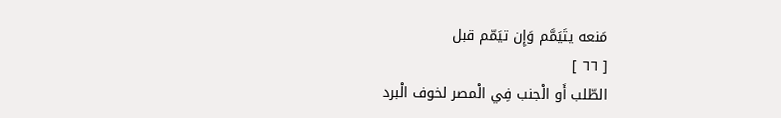مَنعه يتَيَمَّم وَإِن تيَمّم قبل
[ ٦٦ ]
الطّلب أَو الْجنب فِي الْمصر لخوف الْبرد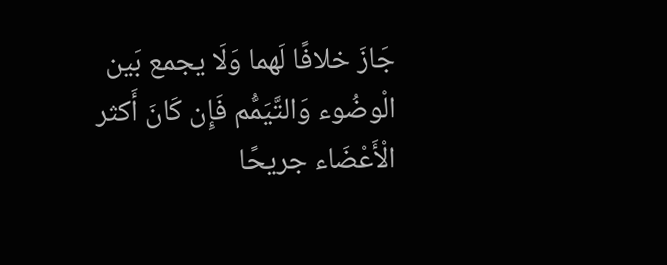جَازَ خلافًا لَهما وَلَا يجمع بَين الْوضُوء وَالتَّيَمُّم فَإِن كَانَ أَكثر الْأَعْضَاء جريحًا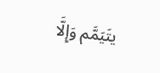يتَيَمَّم وَإِلَّا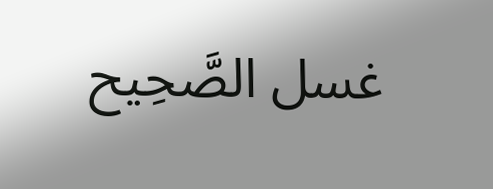غسل الصَّحِيح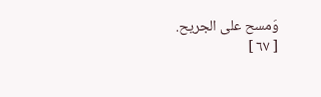وَمسح على الجريح.
[ ٦٧ ]